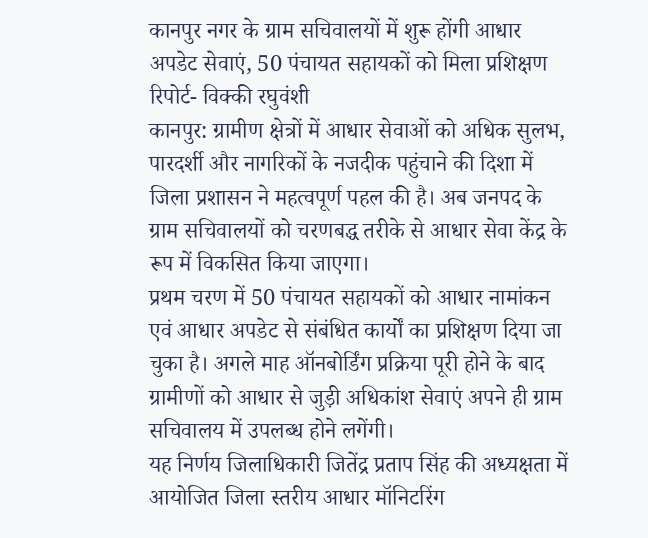कानपुर नगर के ग्राम सचिवालयों में शुरू होंगी आधार अपडेट सेवाएं, 50 पंचायत सहायकों को मिला प्रशिक्षण
रिपोर्ट- विक्की रघुवंशी
कानपुर: ग्रामीण क्षेत्रों में आधार सेवाओं को अधिक सुलभ, पारदर्शी और नागरिकों के नजदीक पहुंचाने की दिशा में जिला प्रशासन ने महत्वपूर्ण पहल की है। अब जनपद के ग्राम सचिवालयों को चरणबद्ध तरीके से आधार सेवा केंद्र के रूप में विकसित किया जाएगा।
प्रथम चरण में 50 पंचायत सहायकों को आधार नामांकन एवं आधार अपडेट से संबंधित कार्यों का प्रशिक्षण दिया जा चुका है। अगले माह ऑनबोर्डिंग प्रक्रिया पूरी होने के बाद ग्रामीणों को आधार से जुड़ी अधिकांश सेवाएं अपने ही ग्राम सचिवालय में उपलब्ध होने लगेंगी।
यह निर्णय जिलाधिकारी जितेंद्र प्रताप सिंह की अध्यक्षता में आयोजित जिला स्तरीय आधार मॉनिटरिंग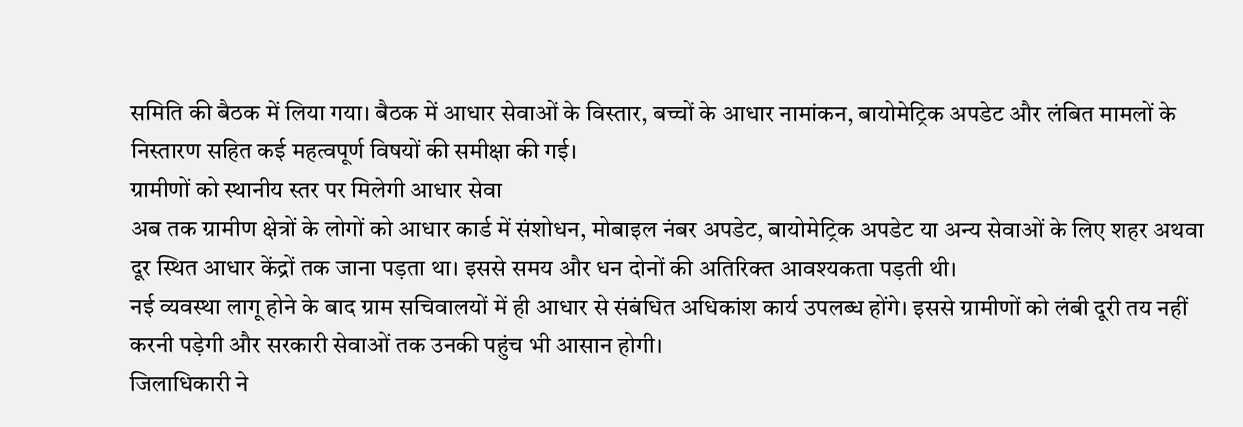समिति की बैठक में लिया गया। बैठक में आधार सेवाओं के विस्तार, बच्चों के आधार नामांकन, बायोमेट्रिक अपडेट और लंबित मामलों के निस्तारण सहित कई महत्वपूर्ण विषयों की समीक्षा की गई।
ग्रामीणों को स्थानीय स्तर पर मिलेगी आधार सेवा
अब तक ग्रामीण क्षेत्रों के लोगों को आधार कार्ड में संशोधन, मोबाइल नंबर अपडेट, बायोमेट्रिक अपडेट या अन्य सेवाओं के लिए शहर अथवा दूर स्थित आधार केंद्रों तक जाना पड़ता था। इससे समय और धन दोनों की अतिरिक्त आवश्यकता पड़ती थी।
नई व्यवस्था लागू होने के बाद ग्राम सचिवालयों में ही आधार से संबंधित अधिकांश कार्य उपलब्ध होंगे। इससे ग्रामीणों को लंबी दूरी तय नहीं करनी पड़ेगी और सरकारी सेवाओं तक उनकी पहुंच भी आसान होगी।
जिलाधिकारी ने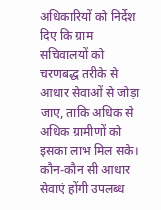अधिकारियों को निर्देश दिए कि ग्राम सचिवालयों को चरणबद्ध तरीके से आधार सेवाओं से जोड़ा जाए, ताकि अधिक से अधिक ग्रामीणों को इसका लाभ मिल सके।
कौन-कौन सी आधार सेवाएं होंगी उपलब्ध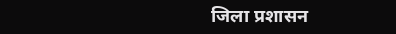जिला प्रशासन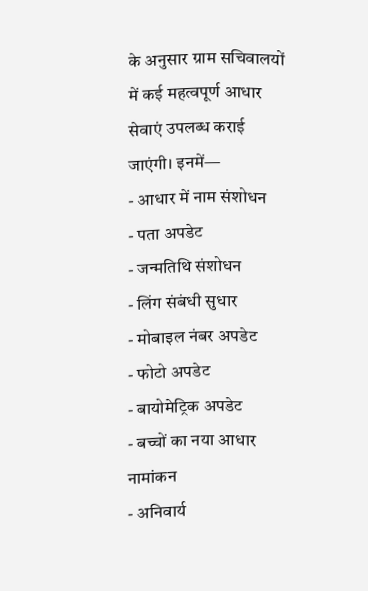के अनुसार ग्राम सचिवालयों में कई महत्वपूर्ण आधार सेवाएं उपलब्ध कराई जाएंगी। इनमें—
- आधार में नाम संशोधन
- पता अपडेट
- जन्मतिथि संशोधन
- लिंग संबंधी सुधार
- मोबाइल नंबर अपडेट
- फोटो अपडेट
- बायोमेट्रिक अपडेट
- बच्चों का नया आधार नामांकन
- अनिवार्य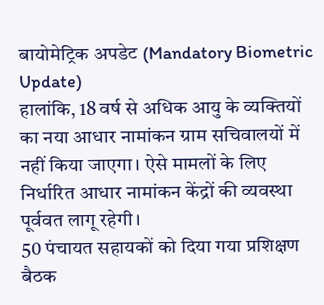बायोमेट्रिक अपडेट (Mandatory Biometric Update)
हालांकि, 18 वर्ष से अधिक आयु के व्यक्तियों का नया आधार नामांकन ग्राम सचिवालयों में नहीं किया जाएगा। ऐसे मामलों के लिए निर्धारित आधार नामांकन केंद्रों की व्यवस्था पूर्ववत लागू रहेगी।
50 पंचायत सहायकों को दिया गया प्रशिक्षण
बैठक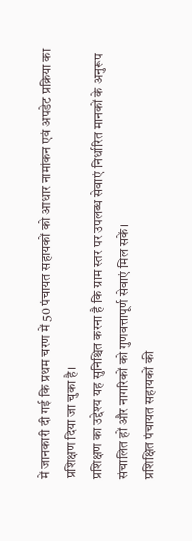में जानकारी दी गई कि प्रथम चरण में 50 पंचायत सहायकों को आधार नामांकन एवं अपडेट प्रक्रिया का प्रशिक्षण दिया जा चुका है।
प्रशिक्षण का उद्देश्य यह सुनिश्चित करना है कि ग्राम स्तर पर उपलब्ध सेवाएं निर्धारित मानकों के अनुरूप संचालित हों और नागरिकों को गुणवत्तापूर्ण सेवाएं मिल सकें।
प्रशिक्षित पंचायत सहायकों की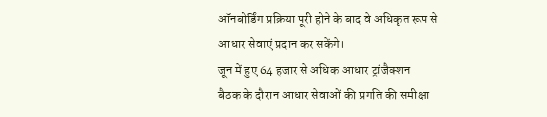ऑनबोर्डिंग प्रक्रिया पूरी होने के बाद वे अधिकृत रूप से आधार सेवाएं प्रदान कर सकेंगे।
जून में हुए 64 हजार से अधिक आधार ट्रांजैक्शन
बैठक के दौरान आधार सेवाओं की प्रगति की समीक्षा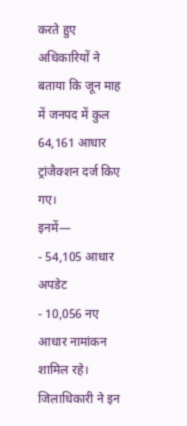करते हुए अधिकारियों ने बताया कि जून माह में जनपद में कुल 64,161 आधार ट्रांजैक्शन दर्ज किए गए।
इनमें—
- 54,105 आधार अपडेट
- 10,056 नए आधार नामांकन
शामिल रहे।
जिलाधिकारी ने इन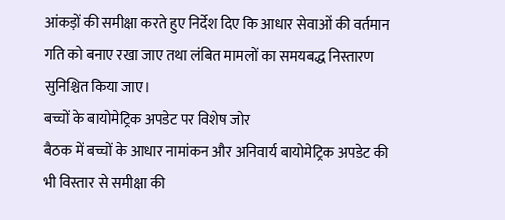आंकड़ों की समीक्षा करते हुए निर्देश दिए कि आधार सेवाओं की वर्तमान गति को बनाए रखा जाए तथा लंबित मामलों का समयबद्ध निस्तारण सुनिश्चित किया जाए।
बच्चों के बायोमेट्रिक अपडेट पर विशेष जोर
बैठक में बच्चों के आधार नामांकन और अनिवार्य बायोमेट्रिक अपडेट की भी विस्तार से समीक्षा की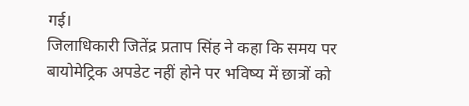गई।
जिलाधिकारी जितेंद्र प्रताप सिंह ने कहा कि समय पर बायोमेट्रिक अपडेट नहीं होने पर भविष्य में छात्रों को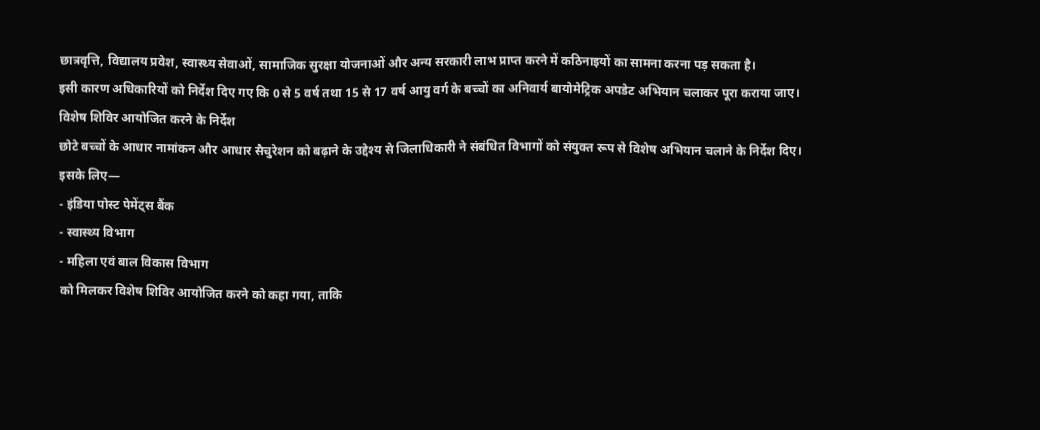छात्रवृत्ति, विद्यालय प्रवेश, स्वास्थ्य सेवाओं, सामाजिक सुरक्षा योजनाओं और अन्य सरकारी लाभ प्राप्त करने में कठिनाइयों का सामना करना पड़ सकता है।
इसी कारण अधिकारियों को निर्देश दिए गए कि 0 से 5 वर्ष तथा 15 से 17 वर्ष आयु वर्ग के बच्चों का अनिवार्य बायोमेट्रिक अपडेट अभियान चलाकर पूरा कराया जाए।
विशेष शिविर आयोजित करने के निर्देश
छोटे बच्चों के आधार नामांकन और आधार सैचुरेशन को बढ़ाने के उद्देश्य से जिलाधिकारी ने संबंधित विभागों को संयुक्त रूप से विशेष अभियान चलाने के निर्देश दिए।
इसके लिए—
- इंडिया पोस्ट पेमेंट्स बैंक
- स्वास्थ्य विभाग
- महिला एवं बाल विकास विभाग
को मिलकर विशेष शिविर आयोजित करने को कहा गया, ताकि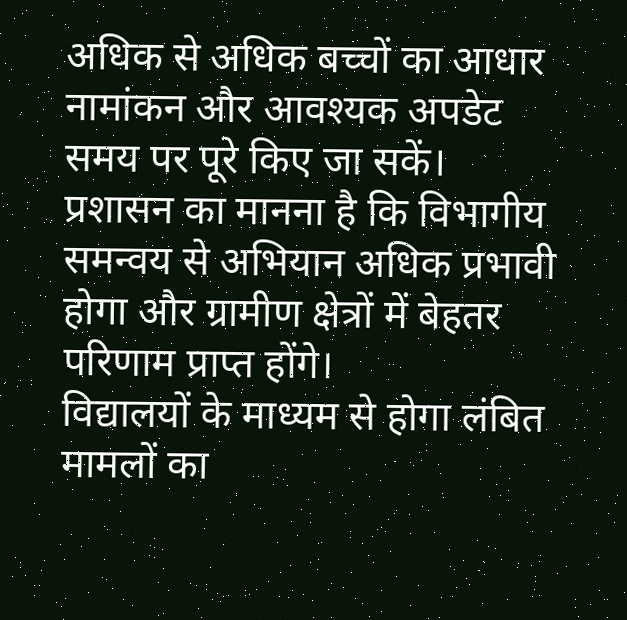अधिक से अधिक बच्चों का आधार नामांकन और आवश्यक अपडेट समय पर पूरे किए जा सकें।
प्रशासन का मानना है कि विभागीय समन्वय से अभियान अधिक प्रभावी होगा और ग्रामीण क्षेत्रों में बेहतर परिणाम प्राप्त होंगे।
विद्यालयों के माध्यम से होगा लंबित मामलों का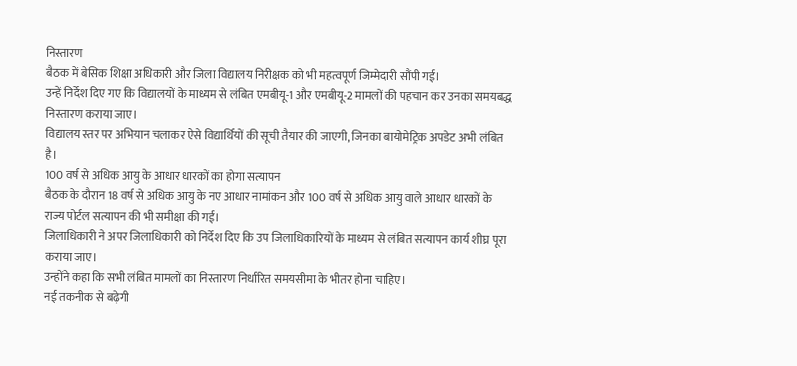निस्तारण
बैठक में बेसिक शिक्षा अधिकारी और जिला विद्यालय निरीक्षक को भी महत्वपूर्ण जिम्मेदारी सौंपी गई।
उन्हें निर्देश दिए गए कि विद्यालयों के माध्यम से लंबित एमबीयू-1 और एमबीयू-2 मामलों की पहचान कर उनका समयबद्ध निस्तारण कराया जाए।
विद्यालय स्तर पर अभियान चलाकर ऐसे विद्यार्थियों की सूची तैयार की जाएगी, जिनका बायोमेट्रिक अपडेट अभी लंबित है।
100 वर्ष से अधिक आयु के आधार धारकों का होगा सत्यापन
बैठक के दौरान 18 वर्ष से अधिक आयु के नए आधार नामांकन और 100 वर्ष से अधिक आयु वाले आधार धारकों के राज्य पोर्टल सत्यापन की भी समीक्षा की गई।
जिलाधिकारी ने अपर जिलाधिकारी को निर्देश दिए कि उप जिलाधिकारियों के माध्यम से लंबित सत्यापन कार्य शीघ्र पूरा कराया जाए।
उन्होंने कहा कि सभी लंबित मामलों का निस्तारण निर्धारित समयसीमा के भीतर होना चाहिए।
नई तकनीक से बढ़ेगी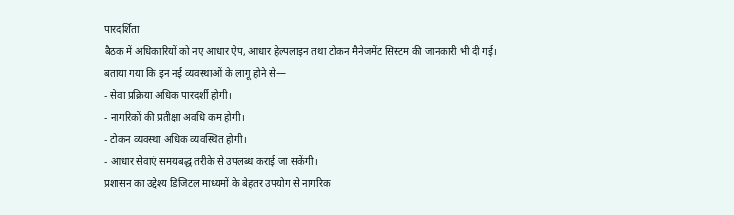पारदर्शिता
बैठक में अधिकारियों को नए आधार ऐप, आधार हेल्पलाइन तथा टोकन मैनेजमेंट सिस्टम की जानकारी भी दी गई।
बताया गया कि इन नई व्यवस्थाओं के लागू होने से—
- सेवा प्रक्रिया अधिक पारदर्शी होगी।
- नागरिकों की प्रतीक्षा अवधि कम होगी।
- टोकन व्यवस्था अधिक व्यवस्थित होगी।
- आधार सेवाएं समयबद्ध तरीके से उपलब्ध कराई जा सकेंगी।
प्रशासन का उद्देश्य डिजिटल माध्यमों के बेहतर उपयोग से नागरिक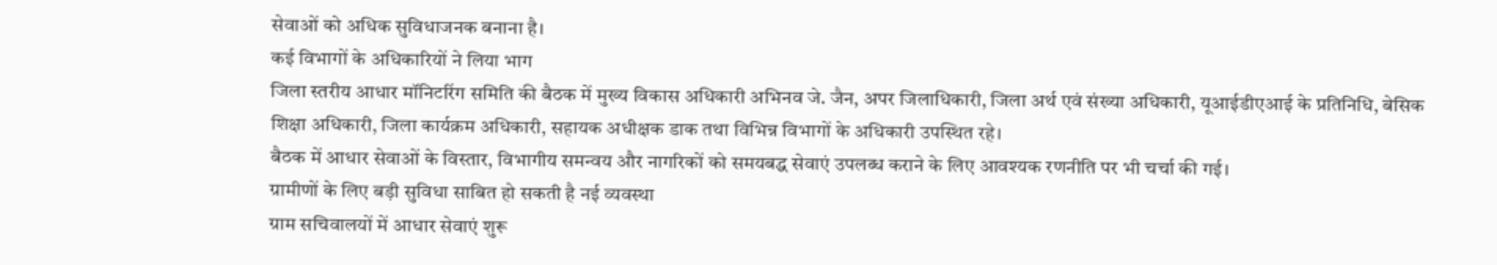सेवाओं को अधिक सुविधाजनक बनाना है।
कई विभागों के अधिकारियों ने लिया भाग
जिला स्तरीय आधार मॉनिटरिंग समिति की बैठक में मुख्य विकास अधिकारी अभिनव जे. जैन, अपर जिलाधिकारी, जिला अर्थ एवं संख्या अधिकारी, यूआईडीएआई के प्रतिनिधि, बेसिक शिक्षा अधिकारी, जिला कार्यक्रम अधिकारी, सहायक अधीक्षक डाक तथा विभिन्न विभागों के अधिकारी उपस्थित रहे।
बैठक में आधार सेवाओं के विस्तार, विभागीय समन्वय और नागरिकों को समयबद्ध सेवाएं उपलब्ध कराने के लिए आवश्यक रणनीति पर भी चर्चा की गई।
ग्रामीणों के लिए बड़ी सुविधा साबित हो सकती है नई व्यवस्था
ग्राम सचिवालयों में आधार सेवाएं शुरू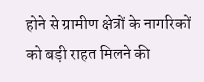होने से ग्रामीण क्षेत्रों के नागरिकों को बड़ी राहत मिलने की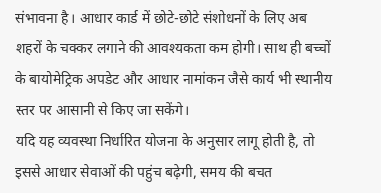संभावना है। आधार कार्ड में छोटे-छोटे संशोधनों के लिए अब शहरों के चक्कर लगाने की आवश्यकता कम होगी। साथ ही बच्चों के बायोमेट्रिक अपडेट और आधार नामांकन जैसे कार्य भी स्थानीय स्तर पर आसानी से किए जा सकेंगे।
यदि यह व्यवस्था निर्धारित योजना के अनुसार लागू होती है, तो इससे आधार सेवाओं की पहुंच बढ़ेगी, समय की बचत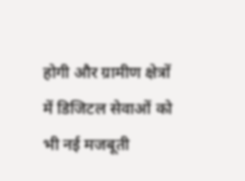होगी और ग्रामीण क्षेत्रों में डिजिटल सेवाओं को भी नई मजबूती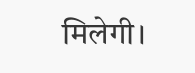मिलेगी।